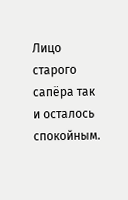Лицо старого сапёра так и осталось спокойным.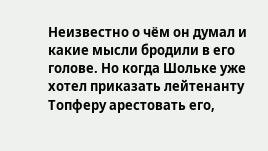Неизвестно о чём он думал и какие мысли бродили в его голове. Но когда Шольке уже хотел приказать лейтенанту Топферу арестовать его,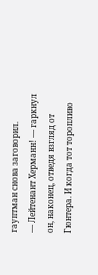гауптман снова заговорил.
— Лейтенант Херманн! — гаркнул он, наконец, отведя взгляд от Гюнтера. И когда тот торопливо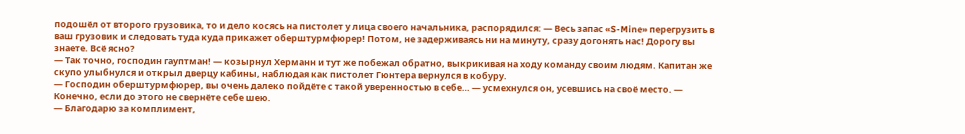подошёл от второго грузовика, то и дело косясь на пистолет у лица своего начальника, распорядился: — Весь запас «S-Mine» перегрузить в ваш грузовик и следовать туда куда прикажет оберштурмфюрер! Потом, не задерживаясь ни на минуту, сразу догонять нас! Дорогу вы знаете. Всё ясно?
— Так точно, господин гауптман! — козырнул Херманн и тут же побежал обратно, выкрикивая на ходу команду своим людям. Капитан же скупо улыбнулся и открыл дверцу кабины, наблюдая как пистолет Гюнтера вернулся в кобуру.
— Господин оберштурмфюрер, вы очень далеко пойдёте с такой уверенностью в себе… — усмехнулся он, усевшись на своё место. — Конечно, если до этого не свернёте себе шею.
— Благодарю за комплимент,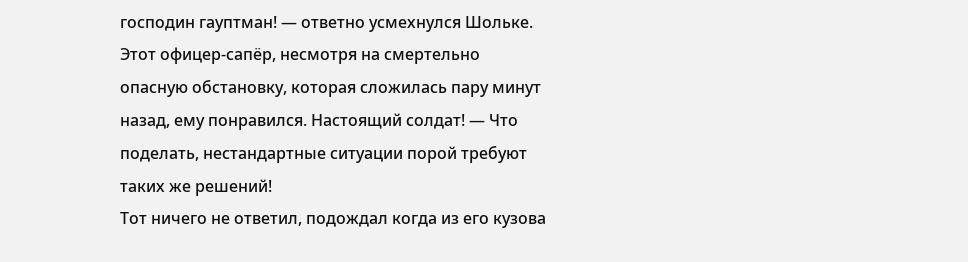господин гауптман! — ответно усмехнулся Шольке. Этот офицер-сапёр, несмотря на смертельно опасную обстановку, которая сложилась пару минут назад, ему понравился. Настоящий солдат! — Что поделать, нестандартные ситуации порой требуют таких же решений!
Тот ничего не ответил, подождал когда из его кузова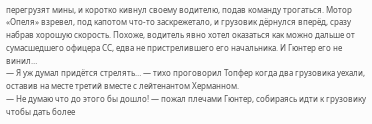перегрузят мины, и коротко кивнул своему водителю, подав команду трогаться. Мотор «Опеля» взревел, под капотом что-то заскрежетало, и грузовик дёрнулся вперёд, сразу набрав хорошую скорость. Похоже, водитель явно хотел оказаться как можно дальше от сумасшедшего офицера СС, едва не пристрелившего его начальника. И Гюнтер его не винил…
— Я уж думал придётся стрелять… — тихо проговорил Топфер когда два грузовика уехали, оставив на месте третий вместе с лейтенантом Херманном.
— Не думаю что до этого бы дошло! — пожал плечами Гюнтер, собираясь идти к грузовику чтобы дать более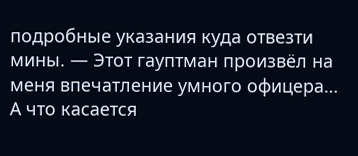подробные указания куда отвезти мины. — Этот гауптман произвёл на меня впечатление умного офицера… А что касается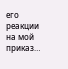его реакции на мой приказ…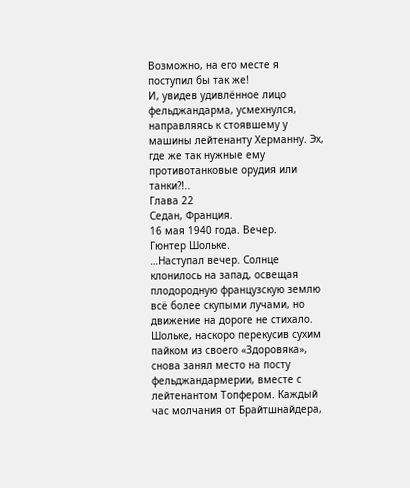Возможно, на его месте я поступил бы так же!
И, увидев удивлённое лицо фельджандарма, усмехнулся, направляясь к стоявшему у машины лейтенанту Херманну. Эх, где же так нужные ему противотанковые орудия или танки⁈..
Глава 22
Седан, Франция.
16 мая 1940 года. Вечер.
Гюнтер Шольке.
…Наступал вечер. Солнце клонилось на запад, освещая плодородную французскую землю всё более скупыми лучами, но движение на дороге не стихало. Шольке, наскоро перекусив сухим пайком из своего «Здоровяка», снова занял место на посту фельджандармерии, вместе с лейтенантом Топфером. Каждый час молчания от Брайтшнайдера,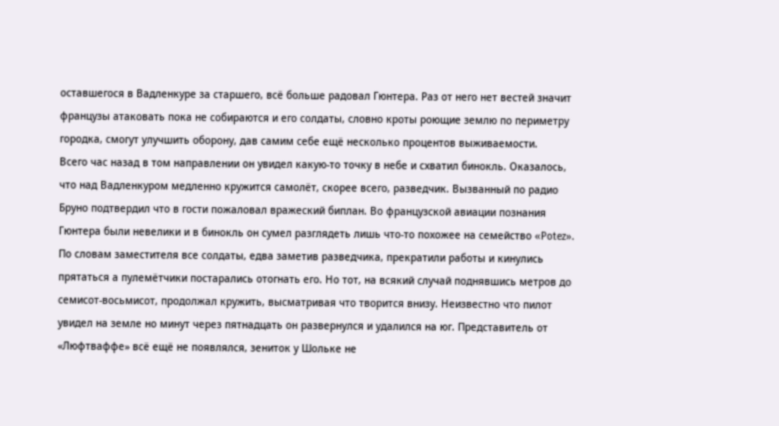оставшегося в Вадленкуре за старшего, всё больше радовал Гюнтера. Раз от него нет вестей значит французы атаковать пока не собираются и его солдаты, словно кроты роющие землю по периметру городка, смогут улучшить оборону, дав самим себе ещё несколько процентов выживаемости.
Всего час назад в том направлении он увидел какую-то точку в небе и схватил бинокль. Оказалось, что над Вадленкуром медленно кружится самолёт, скорее всего, разведчик. Вызванный по радио Бруно подтвердил что в гости пожаловал вражеский биплан. Во французской авиации познания Гюнтера были невелики и в бинокль он сумел разглядеть лишь что-то похожее на семейство «Potez». По словам заместителя все солдаты, едва заметив разведчика, прекратили работы и кинулись прятаться а пулемётчики постарались отогнать его. Но тот, на всякий случай поднявшись метров до семисот-восьмисот, продолжал кружить, высматривая что творится внизу. Неизвестно что пилот увидел на земле но минут через пятнадцать он развернулся и удалился на юг. Представитель от «Люфтваффе» всё ещё не появлялся, зениток у Шольке не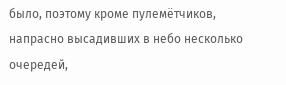было, поэтому кроме пулемётчиков, напрасно высадивших в небо несколько очередей,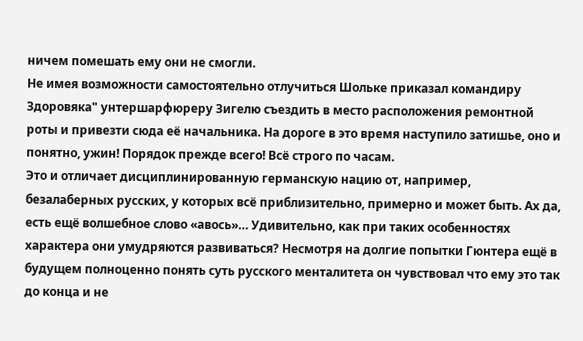ничем помешать ему они не смогли.
Не имея возможности самостоятельно отлучиться Шольке приказал командиру Здоровяка" унтершарфюреру Зигелю съездить в место расположения ремонтной роты и привезти сюда её начальника. На дороге в это время наступило затишье, оно и понятно, ужин! Порядок прежде всего! Всё строго по часам.
Это и отличает дисциплинированную германскую нацию от, например, безалаберных русских, у которых всё приблизительно, примерно и может быть. Ах да, есть ещё волшебное слово «авось»… Удивительно, как при таких особенностях характера они умудряются развиваться? Несмотря на долгие попытки Гюнтера ещё в будущем полноценно понять суть русского менталитета он чувствовал что ему это так до конца и не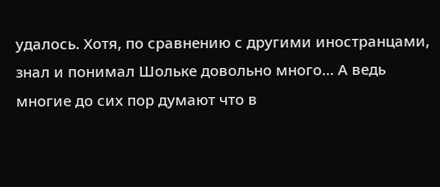удалось. Хотя, по сравнению с другими иностранцами, знал и понимал Шольке довольно много… А ведь многие до сих пор думают что в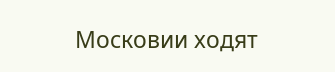Московии ходят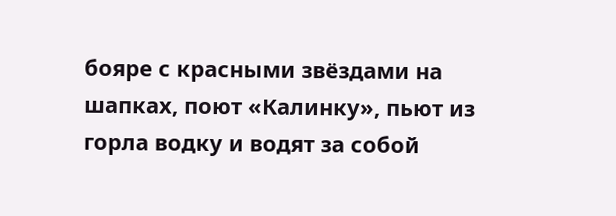бояре с красными звёздами на шапках, поют «Калинку», пьют из горла водку и водят за собой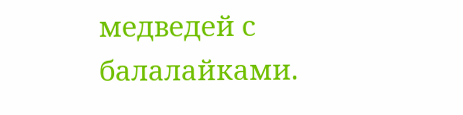медведей с балалайками.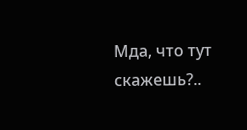Мда, что тут скажешь?..